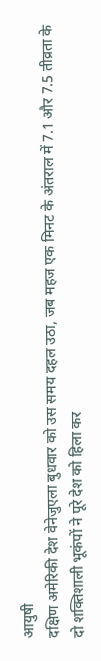आयुषी
दक्षिण अमेरिकी देश वेनेजुएला बुधवार को उस समय दहल उठा, जब महज एक मिनट के अंतराल में 7.1 और 7.5 तीव्रता के दो शक्तिशाली भूकंपों ने पूरे देश को हिला कर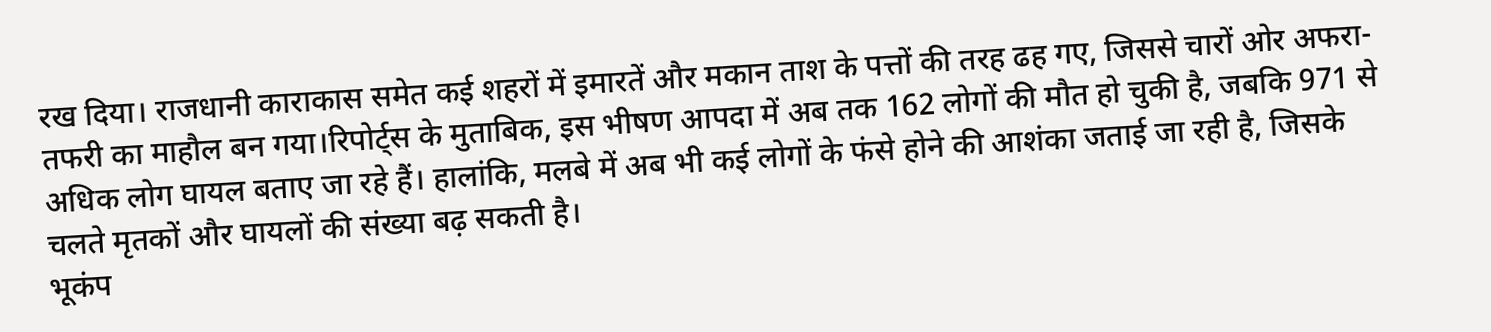रख दिया। राजधानी काराकास समेत कई शहरों में इमारतें और मकान ताश के पत्तों की तरह ढह गए, जिससे चारों ओर अफरा-तफरी का माहौल बन गया।रिपोर्ट्स के मुताबिक, इस भीषण आपदा में अब तक 162 लोगों की मौत हो चुकी है, जबकि 971 से अधिक लोग घायल बताए जा रहे हैं। हालांकि, मलबे में अब भी कई लोगों के फंसे होने की आशंका जताई जा रही है, जिसके चलते मृतकों और घायलों की संख्या बढ़ सकती है।
भूकंप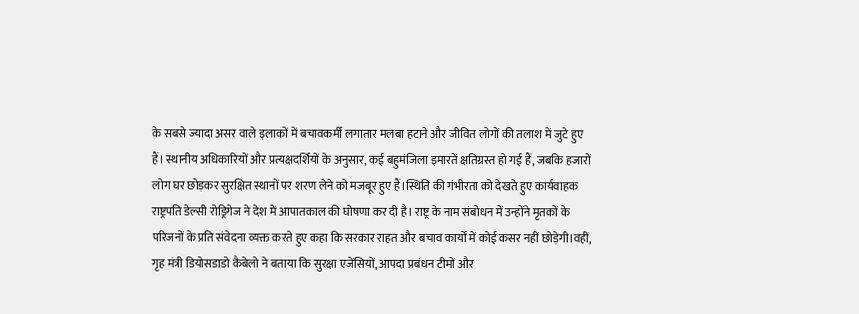के सबसे ज्यादा असर वाले इलाकों में बचावकर्मी लगातार मलबा हटाने और जीवित लोगों की तलाश में जुटे हुए हैं। स्थानीय अधिकारियों और प्रत्यक्षदर्शियों के अनुसार, कई बहुमंजिला इमारतें क्षतिग्रस्त हो गई हैं, जबकि हजारों लोग घर छोड़कर सुरक्षित स्थानों पर शरण लेने को मजबूर हुए हैं।स्थिति की गंभीरता को देखते हुए कार्यवाहक राष्ट्रपति डेल्सी रोड्रिगेज ने देश में आपातकाल की घोषणा कर दी है। राष्ट्र के नाम संबोधन में उन्होंने मृतकों के परिजनों के प्रति संवेदना व्यक्त करते हुए कहा कि सरकार राहत और बचाव कार्यों में कोई कसर नहीं छोड़ेगी।वहीं, गृह मंत्री डियोसडाडो कैबेलो ने बताया कि सुरक्षा एजेंसियों, आपदा प्रबंधन टीमों और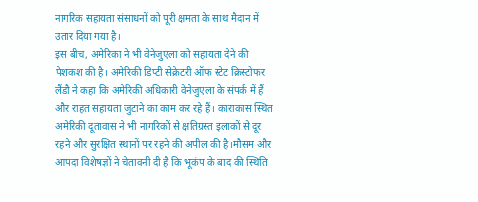नागरिक सहायता संसाधनों को पूरी क्षमता के साथ मैदान में उतार दिया गया है।
इस बीच, अमेरिका ने भी वेनेजुएला को सहायता देने की पेशकश की है। अमेरिकी डिप्टी सेक्रेटरी ऑफ स्टेट क्रिस्टोफर लैंडौ ने कहा कि अमेरिकी अधिकारी वेनेजुएला के संपर्क में हैं और राहत सहायता जुटाने का काम कर रहे हैं। काराकास स्थित अमेरिकी दूतावास ने भी नागरिकों से क्षतिग्रस्त इलाकों से दूर रहने और सुरक्षित स्थानों पर रहने की अपील की है।मौसम और आपदा विशेषज्ञों ने चेतावनी दी है कि भूकंप के बाद की स्थिति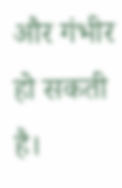और गंभीर हो सकती है।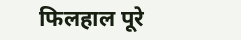फिलहाल पूरे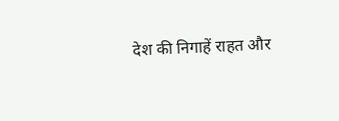देश की निगाहें राहत और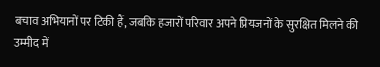बचाव अभियानों पर टिकी हैं, जबकि हजारों परिवार अपने प्रियजनों के सुरक्षित मिलने की उम्मीद में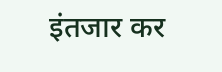इंतजार कर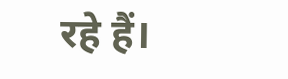रहे हैं।